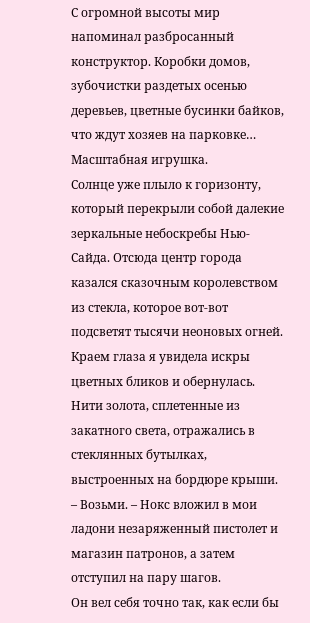С огромной высоты мир напоминал разбросанный конструктор. Коробки домов, зубочистки раздетых осенью деревьев, цветные бусинки байков, что ждут хозяев на парковке… Масштабная игрушка.
Солнце уже плыло к горизонту, который перекрыли собой далекие зеркальные небоскребы Нью-Сайда. Отсюда центр города казался сказочным королевством из стекла, которое вот-вот подсветят тысячи неоновых огней.
Краем глаза я увидела искры цветных бликов и обернулась. Нити золота, сплетенные из закатного света, отражались в стеклянных бутылках, выстроенных на бордюре крыши.
– Возьми. – Нокс вложил в мои ладони незаряженный пистолет и магазин патронов, а затем отступил на пару шагов.
Он вел себя точно так, как если бы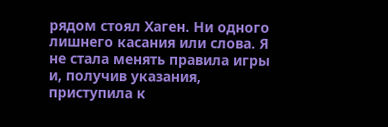рядом стоял Хаген. Ни одного лишнего касания или слова. Я не стала менять правила игры и, получив указания, приступила к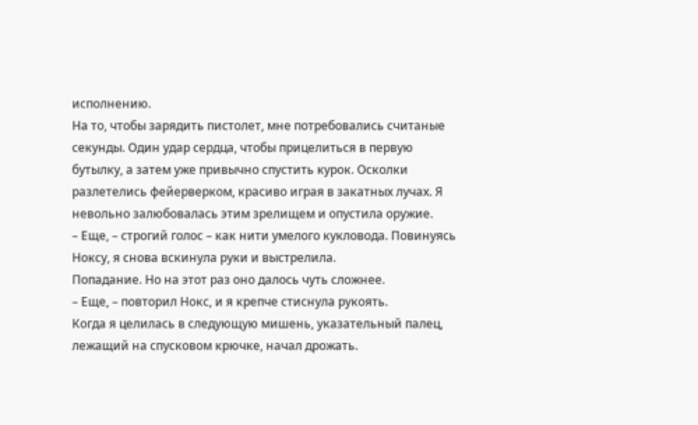исполнению.
На то, чтобы зарядить пистолет, мне потребовались считаные секунды. Один удар сердца, чтобы прицелиться в первую бутылку, а затем уже привычно спустить курок. Осколки разлетелись фейерверком, красиво играя в закатных лучах. Я невольно залюбовалась этим зрелищем и опустила оружие.
– Еще, – строгий голос – как нити умелого кукловода. Повинуясь Ноксу, я снова вскинула руки и выстрелила.
Попадание. Но на этот раз оно далось чуть сложнее.
– Еще, – повторил Нокс, и я крепче стиснула рукоять.
Когда я целилась в следующую мишень, указательный палец, лежащий на спусковом крючке, начал дрожать.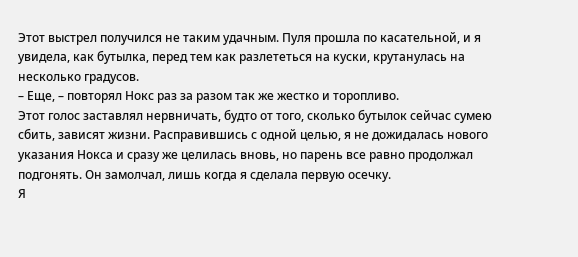Этот выстрел получился не таким удачным. Пуля прошла по касательной, и я увидела, как бутылка, перед тем как разлететься на куски, крутанулась на несколько градусов.
– Еще, – повторял Нокс раз за разом так же жестко и торопливо.
Этот голос заставлял нервничать, будто от того, сколько бутылок сейчас сумею сбить, зависят жизни. Расправившись с одной целью, я не дожидалась нового указания Нокса и сразу же целилась вновь, но парень все равно продолжал подгонять. Он замолчал, лишь когда я сделала первую осечку.
Я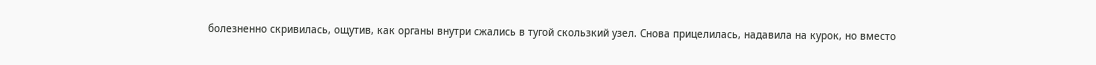болезненно скривилась, ощутив, как органы внутри сжались в тугой скользкий узел. Снова прицелилась, надавила на курок, но вместо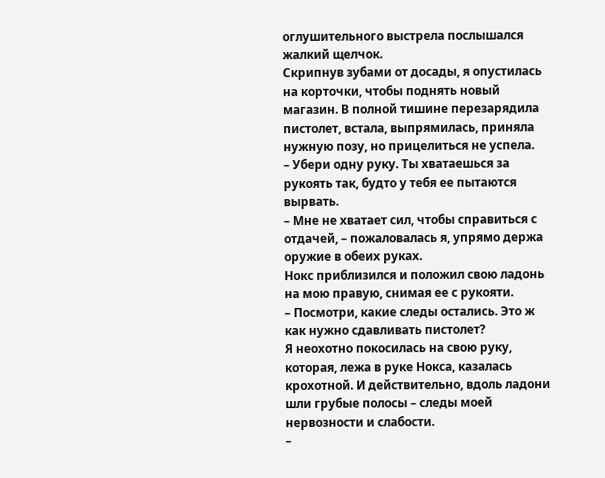оглушительного выстрела послышался жалкий щелчок.
Скрипнув зубами от досады, я опустилась на корточки, чтобы поднять новый магазин. В полной тишине перезарядила пистолет, встала, выпрямилась, приняла нужную позу, но прицелиться не успела.
– Убери одну руку. Ты хватаешься за рукоять так, будто у тебя ее пытаются вырвать.
– Мне не хватает сил, чтобы справиться с отдачей, – пожаловалась я, упрямо держа оружие в обеих руках.
Нокс приблизился и положил свою ладонь на мою правую, снимая ее с рукояти.
– Посмотри, какие следы остались. Это ж как нужно сдавливать пистолет?
Я неохотно покосилась на свою руку, которая, лежа в руке Нокса, казалась крохотной. И действительно, вдоль ладони шли грубые полосы – следы моей нервозности и слабости.
–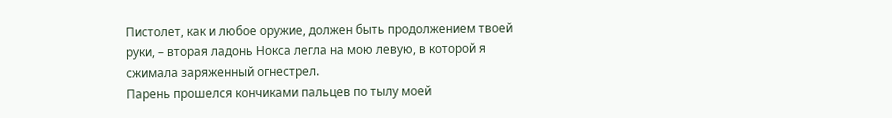Пистолет, как и любое оружие, должен быть продолжением твоей руки, – вторая ладонь Нокса легла на мою левую, в которой я сжимала заряженный огнестрел.
Парень прошелся кончиками пальцев по тылу моей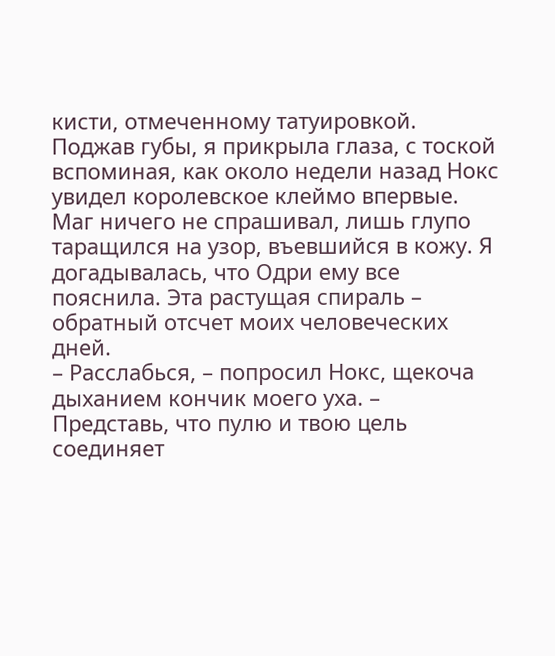кисти, отмеченному татуировкой. Поджав губы, я прикрыла глаза, с тоской вспоминая, как около недели назад Нокс увидел королевское клеймо впервые. Маг ничего не спрашивал, лишь глупо таращился на узор, въевшийся в кожу. Я догадывалась, что Одри ему все пояснила. Эта растущая спираль – обратный отсчет моих человеческих дней.
– Расслабься, – попросил Нокс, щекоча дыханием кончик моего уха. – Представь, что пулю и твою цель соединяет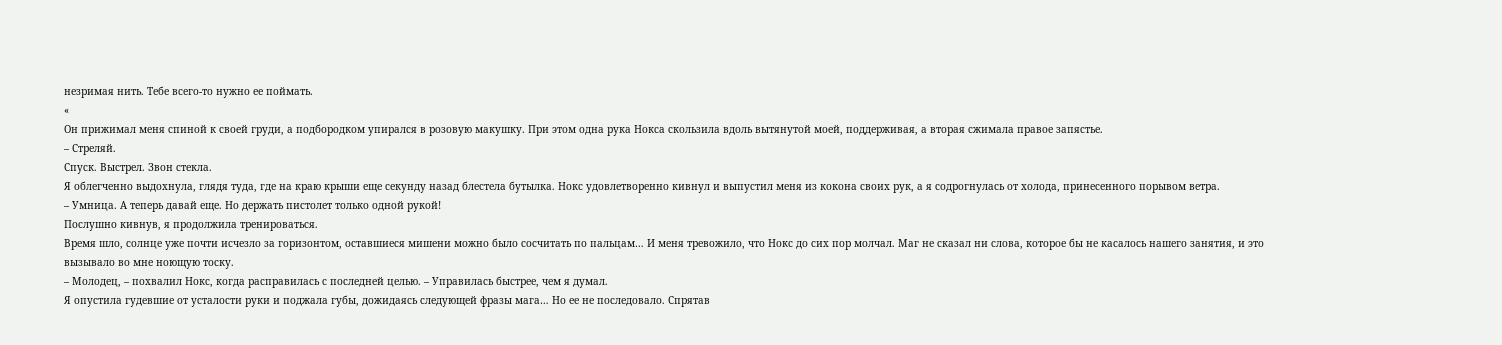незримая нить. Тебе всего-то нужно ее поймать.
«
Он прижимал меня спиной к своей груди, а подбородком упирался в розовую макушку. При этом одна рука Нокса скользила вдоль вытянутой моей, поддерживая, а вторая сжимала правое запястье.
– Стреляй.
Спуск. Выстрел. Звон стекла.
Я облегченно выдохнула, глядя туда, где на краю крыши еще секунду назад блестела бутылка. Нокс удовлетворенно кивнул и выпустил меня из кокона своих рук, а я содрогнулась от холода, принесенного порывом ветра.
– Умница. А теперь давай еще. Но держать пистолет только одной рукой!
Послушно кивнув, я продолжила тренироваться.
Время шло, солнце уже почти исчезло за горизонтом, оставшиеся мишени можно было сосчитать по пальцам… И меня тревожило, что Нокс до сих пор молчал. Маг не сказал ни слова, которое бы не касалось нашего занятия, и это вызывало во мне ноющую тоску.
– Молодец, – похвалил Нокс, когда расправилась с последней целью. – Управилась быстрее, чем я думал.
Я опустила гудевшие от усталости руки и поджала губы, дожидаясь следующей фразы мага… Но ее не последовало. Спрятав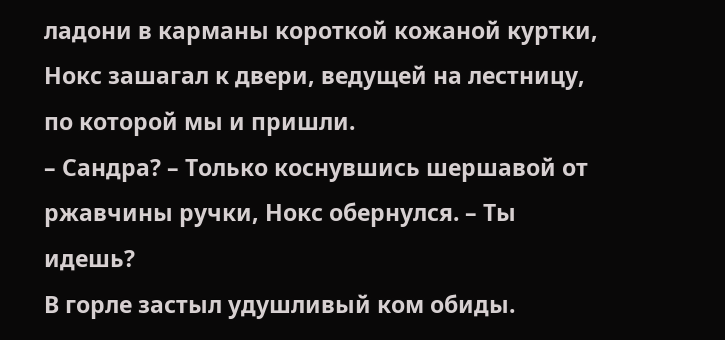ладони в карманы короткой кожаной куртки, Нокс зашагал к двери, ведущей на лестницу, по которой мы и пришли.
– Сандра? – Только коснувшись шершавой от ржавчины ручки, Нокс обернулся. – Ты идешь?
В горле застыл удушливый ком обиды.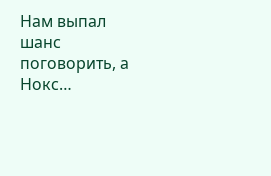Нам выпал шанс поговорить, а Нокс…